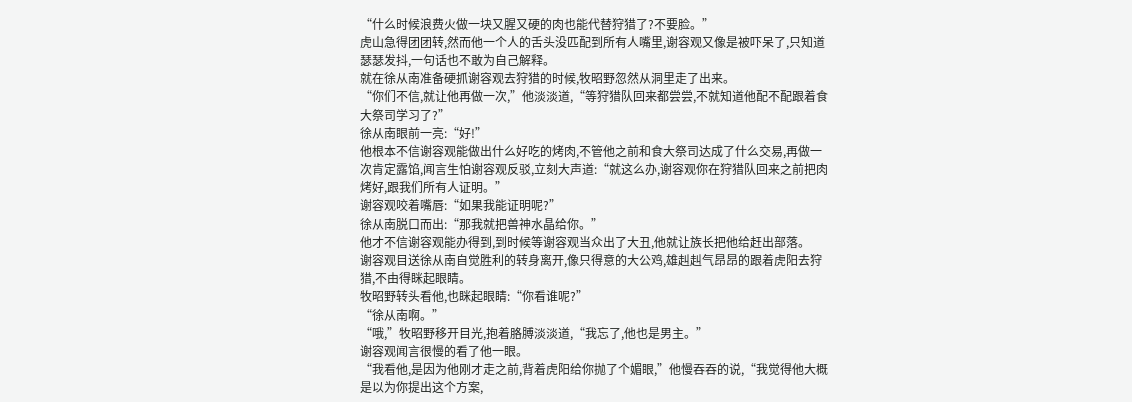“什么时候浪费火做一块又腥又硬的肉也能代替狩猎了?不要脸。”
虎山急得团团转,然而他一个人的舌头没匹配到所有人嘴里,谢容观又像是被吓呆了,只知道瑟瑟发抖,一句话也不敢为自己解释。
就在徐从南准备硬抓谢容观去狩猎的时候,牧昭野忽然从洞里走了出来。
“你们不信,就让他再做一次,”他淡淡道,“等狩猎队回来都尝尝,不就知道他配不配跟着食大祭司学习了?”
徐从南眼前一亮:“好!”
他根本不信谢容观能做出什么好吃的烤肉,不管他之前和食大祭司达成了什么交易,再做一次肯定露馅,闻言生怕谢容观反驳,立刻大声道:“就这么办,谢容观你在狩猎队回来之前把肉烤好,跟我们所有人证明。”
谢容观咬着嘴唇:“如果我能证明呢?”
徐从南脱口而出:“那我就把兽神水晶给你。”
他才不信谢容观能办得到,到时候等谢容观当众出了大丑,他就让族长把他给赶出部落。
谢容观目送徐从南自觉胜利的转身离开,像只得意的大公鸡,雄赳赳气昂昂的跟着虎阳去狩猎,不由得眯起眼睛。
牧昭野转头看他,也眯起眼睛:“你看谁呢?”
“徐从南啊。”
“哦,”牧昭野移开目光,抱着胳膊淡淡道,“我忘了,他也是男主。”
谢容观闻言很慢的看了他一眼。
“我看他,是因为他刚才走之前,背着虎阳给你抛了个媚眼,”他慢吞吞的说,“我觉得他大概是以为你提出这个方案,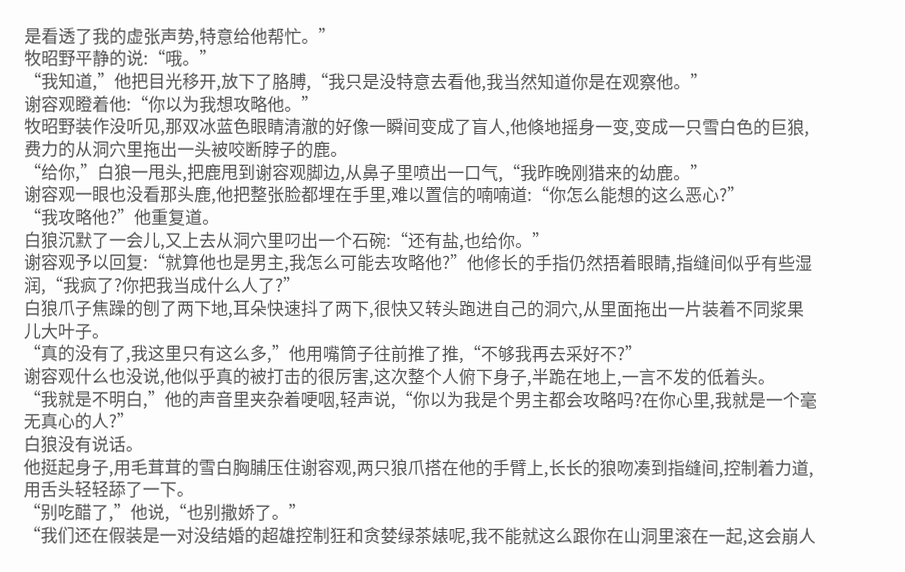是看透了我的虚张声势,特意给他帮忙。”
牧昭野平静的说:“哦。”
“我知道,”他把目光移开,放下了胳膊,“我只是没特意去看他,我当然知道你是在观察他。”
谢容观瞪着他:“你以为我想攻略他。”
牧昭野装作没听见,那双冰蓝色眼睛清澈的好像一瞬间变成了盲人,他倏地摇身一变,变成一只雪白色的巨狼,费力的从洞穴里拖出一头被咬断脖子的鹿。
“给你,”白狼一甩头,把鹿甩到谢容观脚边,从鼻子里喷出一口气,“我昨晚刚猎来的幼鹿。”
谢容观一眼也没看那头鹿,他把整张脸都埋在手里,难以置信的喃喃道:“你怎么能想的这么恶心?”
“我攻略他?”他重复道。
白狼沉默了一会儿,又上去从洞穴里叼出一个石碗:“还有盐,也给你。”
谢容观予以回复:“就算他也是男主,我怎么可能去攻略他?”他修长的手指仍然捂着眼睛,指缝间似乎有些湿润,“我疯了?你把我当成什么人了?”
白狼爪子焦躁的刨了两下地,耳朵快速抖了两下,很快又转头跑进自己的洞穴,从里面拖出一片装着不同浆果儿大叶子。
“真的没有了,我这里只有这么多,”他用嘴筒子往前推了推,“不够我再去采好不?”
谢容观什么也没说,他似乎真的被打击的很厉害,这次整个人俯下身子,半跪在地上,一言不发的低着头。
“我就是不明白,”他的声音里夹杂着哽咽,轻声说,“你以为我是个男主都会攻略吗?在你心里,我就是一个毫无真心的人?”
白狼没有说话。
他挺起身子,用毛茸茸的雪白胸脯压住谢容观,两只狼爪搭在他的手臂上,长长的狼吻凑到指缝间,控制着力道,用舌头轻轻舔了一下。
“别吃醋了,”他说,“也别撒娇了。”
“我们还在假装是一对没结婚的超雄控制狂和贪婪绿茶婊呢,我不能就这么跟你在山洞里滚在一起,这会崩人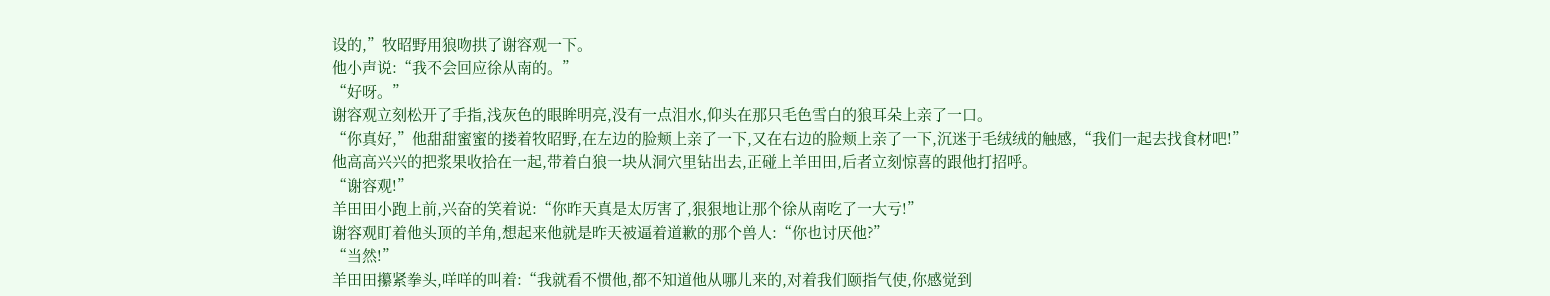设的,”牧昭野用狼吻拱了谢容观一下。
他小声说:“我不会回应徐从南的。”
“好呀。”
谢容观立刻松开了手指,浅灰色的眼眸明亮,没有一点泪水,仰头在那只毛色雪白的狼耳朵上亲了一口。
“你真好,”他甜甜蜜蜜的搂着牧昭野,在左边的脸颊上亲了一下,又在右边的脸颊上亲了一下,沉迷于毛绒绒的触感,“我们一起去找食材吧!”
他高高兴兴的把浆果收拾在一起,带着白狼一块从洞穴里钻出去,正碰上羊田田,后者立刻惊喜的跟他打招呼。
“谢容观!”
羊田田小跑上前,兴奋的笑着说:“你昨天真是太厉害了,狠狠地让那个徐从南吃了一大亏!”
谢容观盯着他头顶的羊角,想起来他就是昨天被逼着道歉的那个兽人:“你也讨厌他?”
“当然!”
羊田田攥紧拳头,咩咩的叫着:“我就看不惯他,都不知道他从哪儿来的,对着我们颐指气使,你感觉到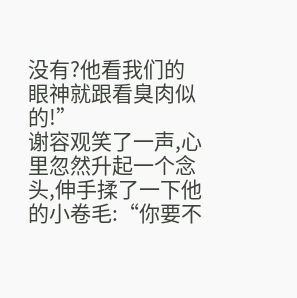没有?他看我们的眼神就跟看臭肉似的!”
谢容观笑了一声,心里忽然升起一个念头,伸手揉了一下他的小卷毛:“你要不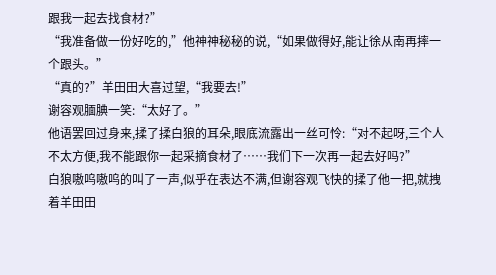跟我一起去找食材?”
“我准备做一份好吃的,”他神神秘秘的说,“如果做得好,能让徐从南再摔一个跟头。”
“真的?”羊田田大喜过望,“我要去!”
谢容观腼腆一笑:“太好了。”
他语罢回过身来,揉了揉白狼的耳朵,眼底流露出一丝可怜:“对不起呀,三个人不太方便,我不能跟你一起采摘食材了……我们下一次再一起去好吗?”
白狼嗷呜嗷呜的叫了一声,似乎在表达不满,但谢容观飞快的揉了他一把,就拽着羊田田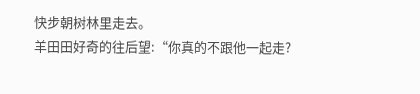快步朝树林里走去。
羊田田好奇的往后望:“你真的不跟他一起走?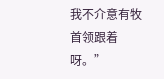我不介意有牧首领跟着呀。”